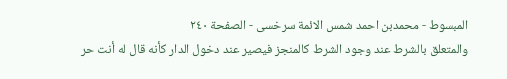المبسوط - محمدبن احمد شمس الائمة سرخسی - الصفحة ٢٤٠
والمتعلق بالشرط عند وجود الشرط كالمنجز فيصير عند دخول الدار كأنه قال له أنت حر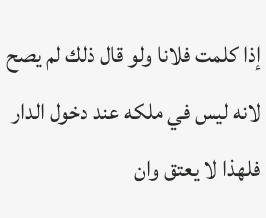إذا كلمت فلانا ولو قال ذلك لم يصح لانه ليس في ملكه عند دخول الدار فلهذا لا يعتق وان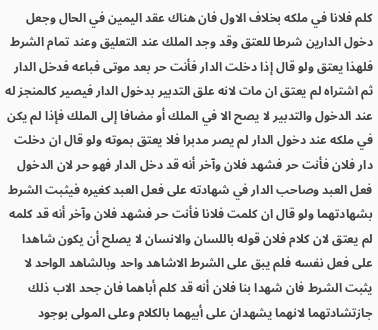كلم فلانا في ملكه بخلاف الاول فان هناك عقد اليمين في الحال وجعل دخول الدارين شرطا للعتق وقد وجد الملك عند التعليق وعند تمام الشرط فلهذا يعتق ولو قال إذا دخلت الدار فأنت حر بعد موتى فباعه فدخل الدار ثم اشتراه لم يعتق ان مات لانه علق التدبير بدخول الدار فيصير كالمنجز له عند الدخول والتدبير لا يصح الا في الملك أو مضافا إلى الملك فإذا لم يكن في ملكه عند دخول الدار لم يصر مدبرا فلا يعتق بموته ولو قال ان دخلت دار فلان فأنت حر فشهد فلان وآخر أنه قد دخل الدار فهو حر لان الدخول فعل العبد وصاحب الدار في شهادته على فعل العبد كغيره فيثبت الشرط بشهادتهما ولو قال ان كلمت فلانا فأنت حر فشهد فلان وآخر أنه قد كلمه لم يعتق لان كلام فلان قوله باللسان والانسان لا يصلح أن يكون شاهدا على فعل نفسه فلم يبق على الشرط الاشاهد واحد وبالشاهد الواحد لا يثبت الشرط فان شهدا بنا فلان أنه قد كلم أباهما فان جحد الاب ذلك جازتشادتهما لانهما يشهدان على أبيهما بالكلام وعلى المولى بوجود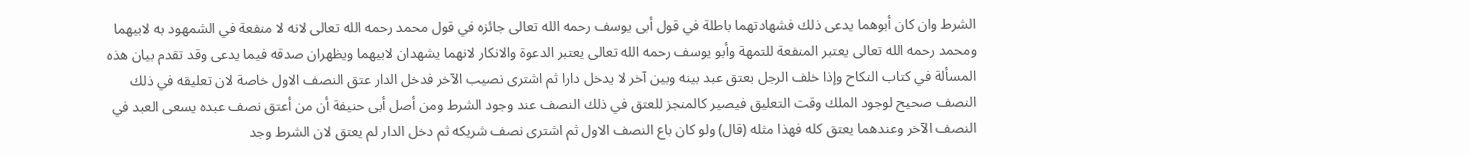الشرط وان كان أبوهما يدعى ذلك فشهادتهما باطلة في قول أبى يوسف رحمه الله تعالى جائزه في قول محمد رحمه الله تعالى لانه لا منفعة في الشمهود به لابيهما ومحمد رحمه الله تعالى يعتبر المنفعة للتمهة وأبو يوسف رحمه الله تعالى يعتبر الدعوة والانكار لانهما يشهدان لابيهما ويظهران صدقه فيما يدعى وقد تقدم بيان هذه المسألة في كتاب النكاح وإذا خلف الرجل بعتق عبد بينه وبين آخر لا يدخل دارا ثم اشترى نصيب الآخر فدخل الدار عتق النصف الاول خاصة لان تعليقه في ذلك النصف صحيح لوجود الملك وقت التعليق فيصير كالمنجز للعتق في ذلك النصف عند وجود الشرط ومن أصل أبى حنيفة أن من أعتق نصف عبده يسعى العبد في النصف الآخر وعندهما يعتق كله فهذا مثله (قال) ولو كان باع النصف الاول ثم اشترى نصف شريكه ثم دخل الدار لم يعتق لان الشرط وجد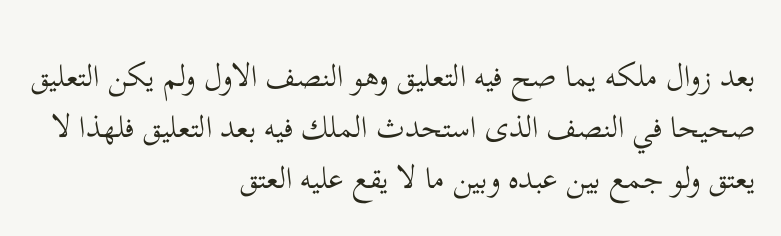بعد زوال ملكه يما صح فيه التعليق وهو النصف الاول ولم يكن التعليق صحيحا في النصف الذى استحدث الملك فيه بعد التعليق فلهذا لا يعتق ولو جمع بين عبده وبين ما لا يقع عليه العتق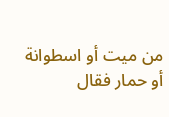من ميت أو اسطوانة أو حمار فقال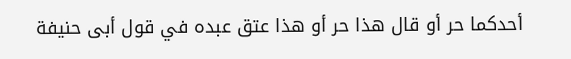أحدكما حر أو قال هذا حر أو هذا عتق عبده في قول أبى حنيفة